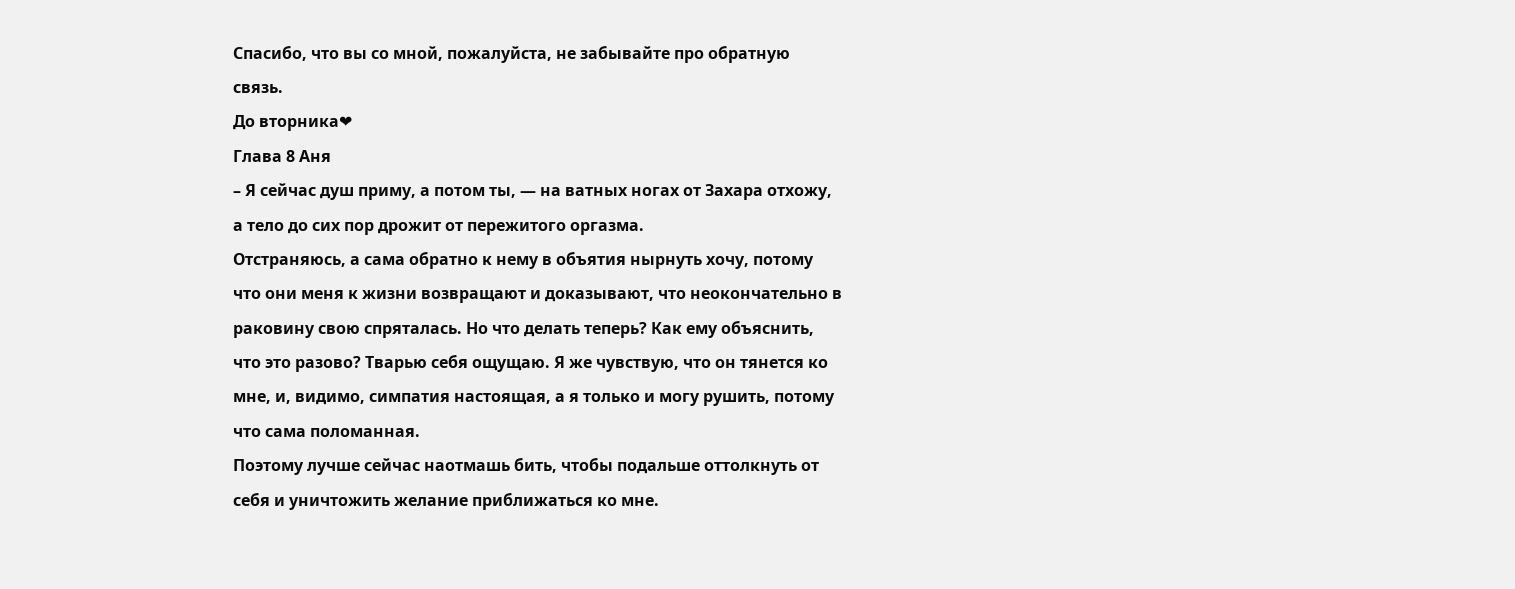Спасибо, что вы со мной, пожалуйста, не забывайте про обратную связь.
До вторника❤
Глава 8 Аня
– Я сейчас душ приму, а потом ты, — на ватных ногах от Захара отхожу, а тело до сих пор дрожит от пережитого оргазма.
Отстраняюсь, а сама обратно к нему в объятия нырнуть хочу, потому что они меня к жизни возвращают и доказывают, что неокончательно в раковину свою спряталась. Но что делать теперь? Как ему объяснить, что это разово? Тварью себя ощущаю. Я же чувствую, что он тянется ко мне, и, видимо, симпатия настоящая, а я только и могу рушить, потому что сама поломанная.
Поэтому лучше сейчас наотмашь бить, чтобы подальше оттолкнуть от себя и уничтожить желание приближаться ко мне.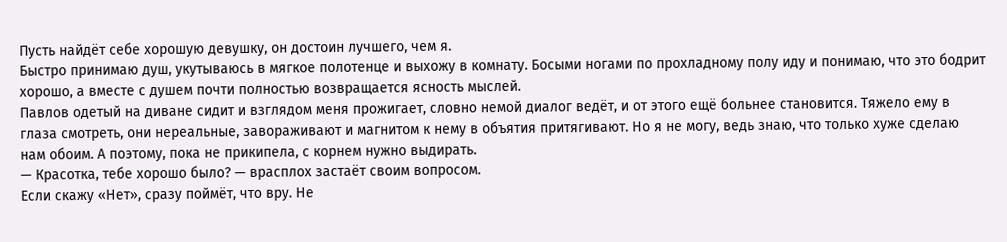Пусть найдёт себе хорошую девушку, он достоин лучшего, чем я.
Быстро принимаю душ, укутываюсь в мягкое полотенце и выхожу в комнату. Босыми ногами по прохладному полу иду и понимаю, что это бодрит хорошо, а вместе с душем почти полностью возвращается ясность мыслей.
Павлов одетый на диване сидит и взглядом меня прожигает, словно немой диалог ведëт, и от этого ещё больнее становится. Тяжело ему в глаза смотреть, они нереальные, завораживают и магнитом к нему в объятия притягивают. Но я не могу, ведь знаю, что только хуже сделаю нам обоим. А поэтому, пока не прикипела, с корнем нужно выдирать.
— Красотка, тебе хорошо было? — врасплох застаёт своим вопросом.
Если скажу «Нет», сразу поймёт, что вру. Не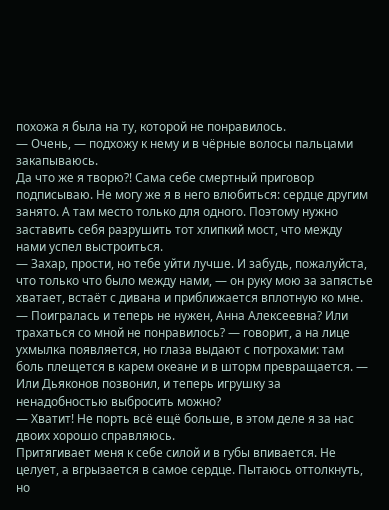похожа я была на ту, которой не понравилось.
— Очень, — подхожу к нему и в чёрные волосы пальцами закапываюсь.
Да что же я творю?! Сама себе смертный приговор подписываю. Не могу же я в него влюбиться: сердце другим занято. А там место только для одного. Поэтому нужно заставить себя разрушить тот хлипкий мост, что между нами успел выстроиться.
— Захар, прости, но тебе уйти лучше. И забудь, пожалуйста, что только что было между нами, — он руку мою за запястье хватает, встаёт с дивана и приближается вплотную ко мне.
— Поигралась и теперь не нужен, Анна Алексеевна? Или трахаться со мной не понравилось? — говорит, а на лице ухмылка появляется, но глаза выдают с потрохами: там боль плещется в карем океане и в шторм превращается. — Или Дьяконов позвонил, и теперь игрушку за ненадобностью выбросить можно?
— Хватит! Не порть всё ещё больше, в этом деле я за нас двоих хорошо справляюсь.
Притягивает меня к себе силой и в губы впивается. Не целует, а вгрызается в самое сердце. Пытаюсь оттолкнуть, но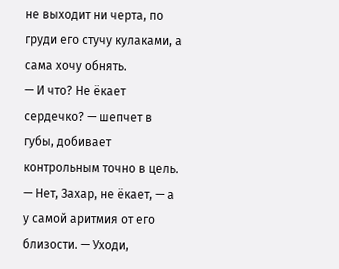не выходит ни черта, по груди его стучу кулаками, а сама хочу обнять.
— И что? Не ёкает сердечко? — шепчет в губы, добивает контрольным точно в цель.
— Нет, Захар, не ёкает, — а у самой аритмия от его близости. — Уходи,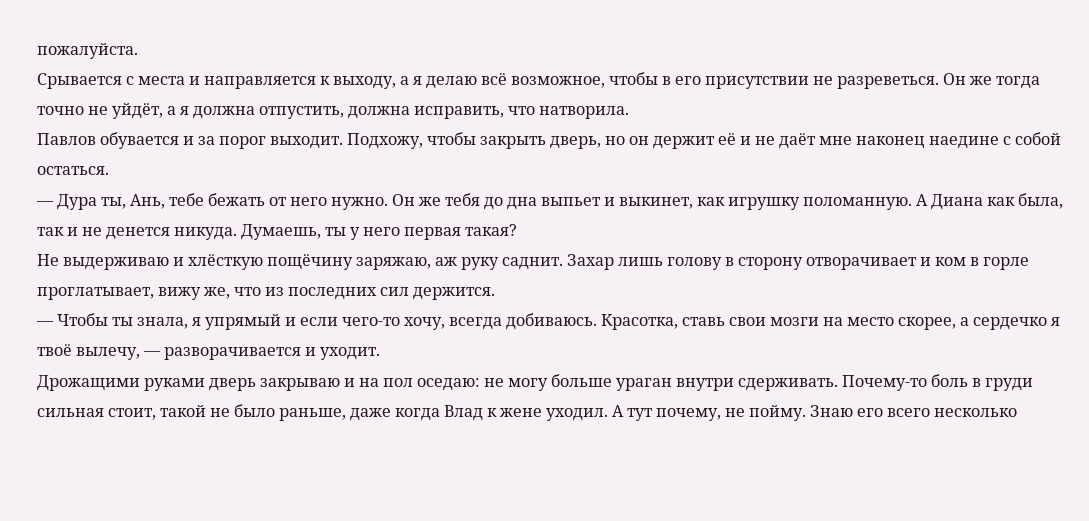пожалуйста.
Срывается с места и направляется к выходу, а я делаю всё возможное, чтобы в его присутствии не разреветься. Он же тогда точно не уйдëт, а я должна отпустить, должна исправить, что натворила.
Павлов обувается и за порог выходит. Подхожу, чтобы закрыть дверь, но он держит её и не даëт мне наконец наедине с собой остаться.
— Дура ты, Ань, тебе бежать от него нужно. Он же тебя до дна выпьет и выкинет, как игрушку поломанную. А Диана как была, так и не денется никуда. Думаешь, ты у него первая такая?
Не выдерживаю и хлëсткую пощëчину заряжаю, аж руку саднит. Захар лишь голову в сторону отворачивает и ком в горле проглатывает, вижу же, что из последних сил держится.
— Чтобы ты знала, я упрямый и если чего-то хочу, всегда добиваюсь. Красотка, ставь свои мозги на место скорее, а сердечко я твоë вылечу, — разворачивается и уходит.
Дрожащими руками дверь закрываю и на пол оседаю: не могу больше ураган внутри сдерживать. Почему-то боль в груди сильная стоит, такой не было раньше, даже когда Влад к жене уходил. А тут почему, не пойму. Знаю его всего несколько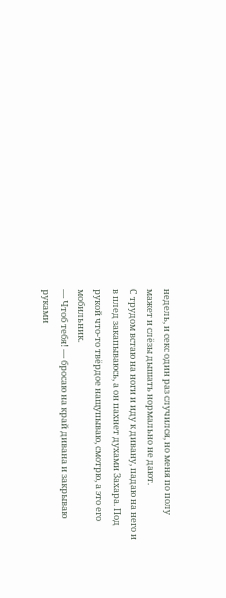недель, и секс один раз случился, но меня по полу мажет и слëзы дышать нормально не дают.
С трудом встаю на ноги и иду к дивану, падаю на него и в плед закапываюсь, а он пахнет духами Захара. Под рукой что-то твëрдое нащупываю, смотрю, а это его мобильник.
— Чтоб тебя! — бросаю на край дивана и закрываю руками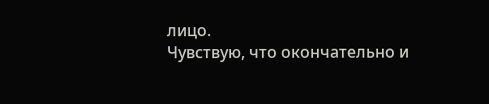лицо.
Чувствую, что окончательно и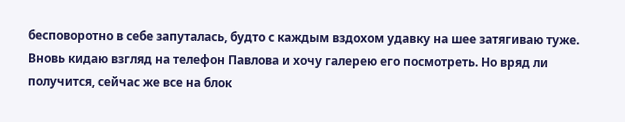бесповоротно в себе запуталась, будто с каждым вздохом удавку на шее затягиваю туже. Вновь кидаю взгляд на телефон Павлова и хочу галерею его посмотреть. Но вряд ли получится, сейчас же все на блок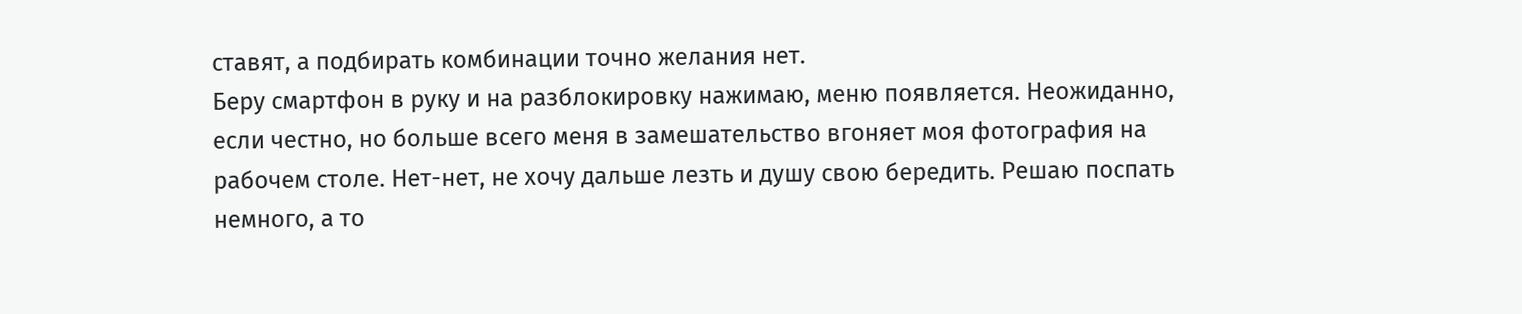ставят, а подбирать комбинации точно желания нет.
Беру смартфон в руку и на разблокировку нажимаю, меню появляется. Неожиданно, если честно, но больше всего меня в замешательство вгоняет моя фотография на рабочем столе. Нет-нет, не хочу дальше лезть и душу свою бередить. Решаю поспать немного, а то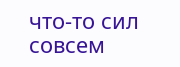что-то сил совсем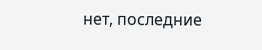нет, последние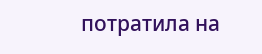потратила на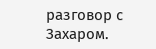разговор с Захаром.